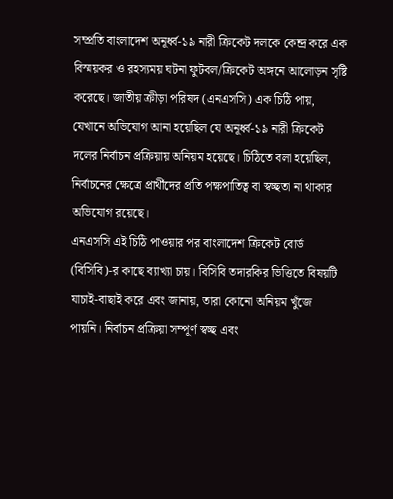সম্প্রতি বাংলাদেশ অনূর্ধ্ব-১৯ নারী ক্রিকেট দলকে কেন্দ্র করে এক বিস্ময়কর ও রহস্যময় ঘটনা ফুটবল/ক্রিকেট অঙ্গনে আলোড়ন সৃষ্টি করেছে। জাতীয় ক্রীড়া পরিষদ (এনএসসি) এক চিঠি পায়, যেখানে অভিযোগ আনা হয়েছিল যে অনূর্ধ্ব-১৯ নারী ক্রিকেট দলের নির্বাচন প্রক্রিয়ায় অনিয়ম হয়েছে। চিঠিতে বলা হয়েছিল, নির্বাচনের ক্ষেত্রে প্রার্থীদের প্রতি পক্ষপাতিত্ব বা স্বচ্ছতা না থাকার অভিযোগ রয়েছে।
এনএসসি এই চিঠি পাওয়ার পর বাংলাদেশ ক্রিকেট বোর্ড (বিসিবি)-র কাছে ব্যাখ্যা চায়। বিসিবি তদারকির ভিত্তিতে বিষয়টি যাচাই-বাছাই করে এবং জানায়, তারা কোনো অনিয়ম খুঁজে পায়নি। নির্বাচন প্রক্রিয়া সম্পূর্ণ স্বচ্ছ এবং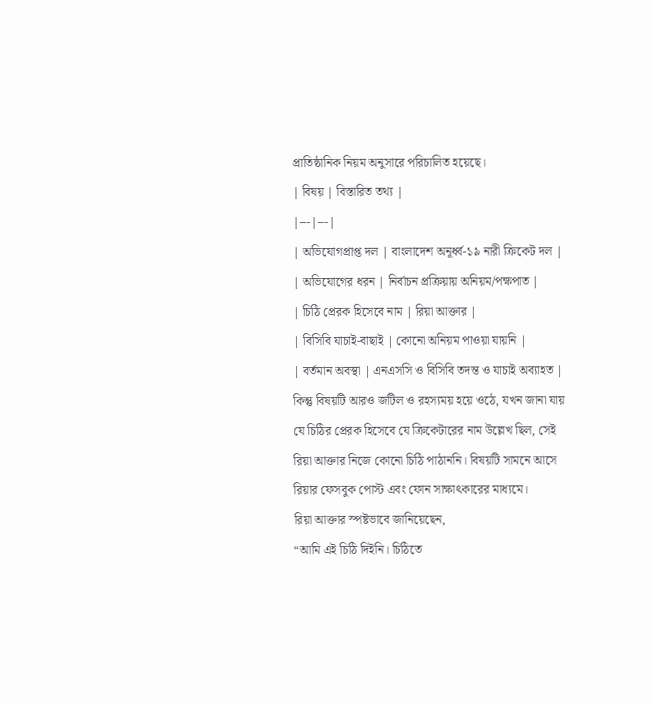প্রাতিষ্ঠানিক নিয়ম অনুসারে পরিচালিত হয়েছে।
| বিষয় | বিস্তারিত তথ্য |
|---|---|
| অভিযোগপ্রাপ্ত দল | বাংলাদেশ অনূর্ধ্ব-১৯ নারী ক্রিকেট দল |
| অভিযোগের ধরন | নির্বাচন প্রক্রিয়ায় অনিয়ম/পক্ষপাত |
| চিঠি প্রেরক হিসেবে নাম | রিয়া আক্তার |
| বিসিবি যাচাই-বাছাই | কোনো অনিয়ম পাওয়া যায়নি |
| বর্তমান অবস্থা | এনএসসি ও বিসিবি তদন্ত ও যাচাই অব্যাহত |
কিন্তু বিষয়টি আরও জটিল ও রহস্যময় হয়ে ওঠে, যখন জানা যায় যে চিঠির প্রেরক হিসেবে যে ক্রিকেটারের নাম উল্লেখ ছিল, সেই রিয়া আক্তার নিজে কোনো চিঠি পাঠাননি। বিষয়টি সামনে আসে রিয়ার ফেসবুক পোস্ট এবং ফোন সাক্ষাৎকারের মাধ্যমে।
রিয়া আক্তার স্পষ্টভাবে জানিয়েছেন,
“আমি এই চিঠি দিইনি। চিঠিতে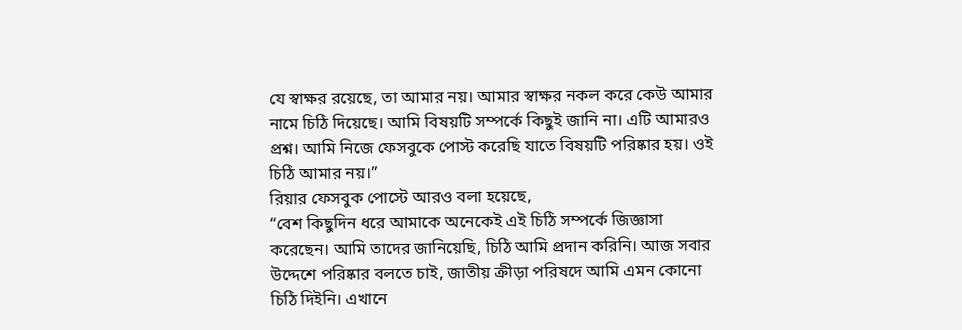যে স্বাক্ষর রয়েছে, তা আমার নয়। আমার স্বাক্ষর নকল করে কেউ আমার নামে চিঠি দিয়েছে। আমি বিষয়টি সম্পর্কে কিছুই জানি না। এটি আমারও প্রশ্ন। আমি নিজে ফেসবুকে পোস্ট করেছি যাতে বিষয়টি পরিষ্কার হয়। ওই চিঠি আমার নয়।”
রিয়ার ফেসবুক পোস্টে আরও বলা হয়েছে,
“বেশ কিছুদিন ধরে আমাকে অনেকেই এই চিঠি সম্পর্কে জিজ্ঞাসা করেছেন। আমি তাদের জানিয়েছি, চিঠি আমি প্রদান করিনি। আজ সবার উদ্দেশে পরিষ্কার বলতে চাই, জাতীয় ক্রীড়া পরিষদে আমি এমন কোনো চিঠি দিইনি। এখানে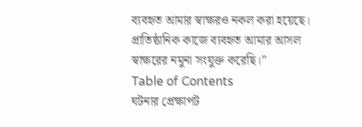ব্যবহৃত আমার স্বাক্ষরও নকল করা হয়েছে। প্রাতিষ্ঠানিক কাজে ব্যবহৃত আমার আসল স্বাক্ষরের নমুনা সংযুক্ত করেছি।”
Table of Contents
ঘটনার প্রেক্ষাপট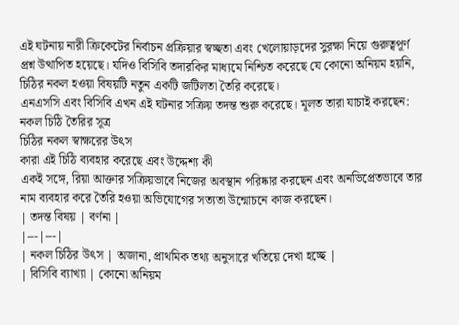এই ঘটনায় নারী ক্রিকেটের নির্বাচন প্রক্রিয়ার স্বচ্ছতা এবং খেলোয়াড়দের সুরক্ষা নিয়ে গুরুত্বপূর্ণ প্রশ্ন উত্থাপিত হয়েছে। যদিও বিসিবি তদারকির মাধ্যমে নিশ্চিত করেছে যে কোনো অনিয়ম হয়নি, চিঠির নকল হওয়া বিষয়টি নতুন একটি জটিলতা তৈরি করেছে।
এনএসসি এবং বিসিবি এখন এই ঘটনার সক্রিয় তদন্ত শুরু করেছে। মূলত তারা যাচাই করছেন:
নকল চিঠি তৈরির সূত্র
চিঠির নকল স্বাক্ষরের উৎস
কারা এই চিঠি ব্যবহার করেছে এবং উদ্দেশ্য কী
একই সঙ্গে, রিয়া আক্তার সক্রিয়ভাবে নিজের অবস্থান পরিষ্কার করছেন এবং অনভিপ্রেতভাবে তার নাম ব্যবহার করে তৈরি হওয়া অভিযোগের সত্যতা উন্মোচনে কাজ করছেন।
| তদন্ত বিষয় | বর্ণনা |
|---|---|
| নকল চিঠির উৎস | অজানা, প্রাথমিক তথ্য অনুসারে খতিয়ে দেখা হচ্ছে |
| বিসিবি ব্যাখ্যা | কোনো অনিয়ম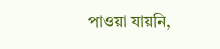পাওয়া যায়নি,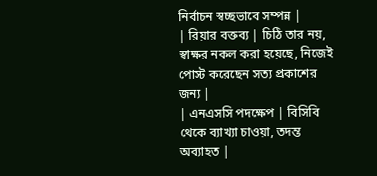নির্বাচন স্বচ্ছভাবে সম্পন্ন |
| রিয়ার বক্তব্য | চিঠি তার নয়, স্বাক্ষর নকল করা হয়েছে, নিজেই পোস্ট করেছেন সত্য প্রকাশের জন্য |
| এনএসসি পদক্ষেপ | বিসিবি থেকে ব্যাখ্যা চাওয়া, তদন্ত অব্যাহত |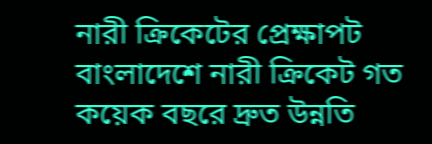নারী ক্রিকেটের প্রেক্ষাপট
বাংলাদেশে নারী ক্রিকেট গত কয়েক বছরে দ্রুত উন্নতি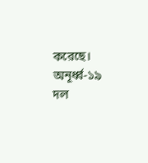করেছে। অনূর্ধ্ব-১৯ দল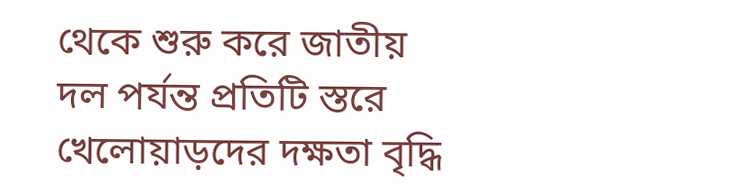থেকে শুরু করে জাতীয় দল পর্যন্ত প্রতিটি স্তরে খেলোয়াড়দের দক্ষতা বৃদ্ধি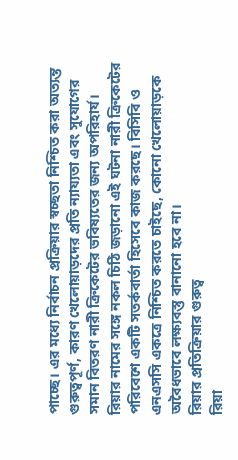পাচ্ছে। এর মধ্যে নির্বাচন প্রক্রিয়ার স্বচ্ছতা নিশ্চিত করা অত্যন্ত গুরুত্বপূর্ণ, কারণ খেলোয়াড়দের প্রতি ন্যায্যতা এবং সুযোগের সমান বিতরণ নারী ক্রিকেটের ভবিষ্যতের জন্য অপরিহার্য।
রিয়ার নামের সঙ্গে নকল চিঠি জড়ানো এই ঘটনা নারী ক্রিকেটের পরিবেশে একটি সতর্কবার্তা হিসেবে কাজ করছে। বিসিবি ও এনএসসি একত্রে নিশ্চিত করতে চাইছে, কোনো খেলোয়াড়কে অবৈধভাবে লক্ষ্যবস্তু বানানো হবে না।
রিয়ার প্রতিক্রিয়ার গুরুত্ব
রিয়া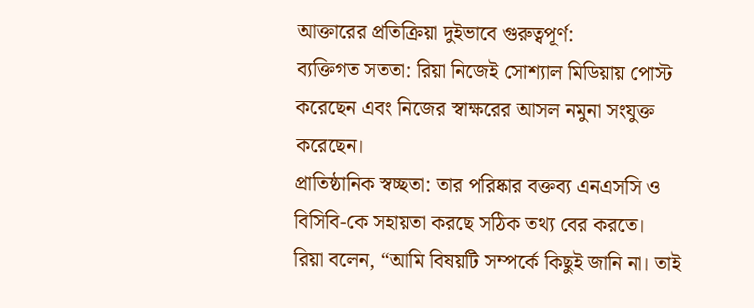আক্তারের প্রতিক্রিয়া দুইভাবে গুরুত্বপূর্ণ:
ব্যক্তিগত সততা: রিয়া নিজেই সোশ্যাল মিডিয়ায় পোস্ট করেছেন এবং নিজের স্বাক্ষরের আসল নমুনা সংযুক্ত করেছেন।
প্রাতিষ্ঠানিক স্বচ্ছতা: তার পরিষ্কার বক্তব্য এনএসসি ও বিসিবি-কে সহায়তা করছে সঠিক তথ্য বের করতে।
রিয়া বলেন, “আমি বিষয়টি সম্পর্কে কিছুই জানি না। তাই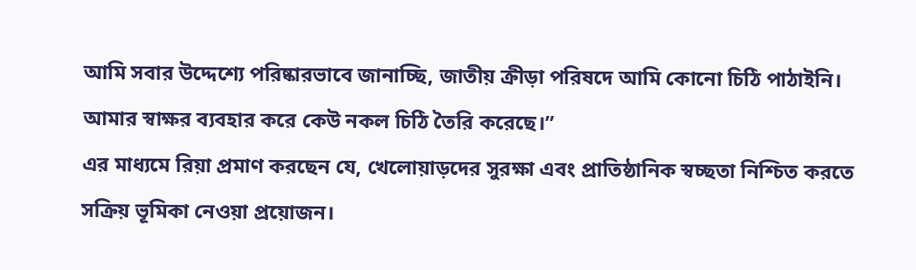আমি সবার উদ্দেশ্যে পরিষ্কারভাবে জানাচ্ছি, জাতীয় ক্রীড়া পরিষদে আমি কোনো চিঠি পাঠাইনি। আমার স্বাক্ষর ব্যবহার করে কেউ নকল চিঠি তৈরি করেছে।”
এর মাধ্যমে রিয়া প্রমাণ করছেন যে, খেলোয়াড়দের সুরক্ষা এবং প্রাতিষ্ঠানিক স্বচ্ছতা নিশ্চিত করতে সক্রিয় ভূমিকা নেওয়া প্রয়োজন।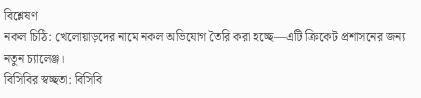বিশ্লেষণ
নকল চিঠি: খেলোয়াড়দের নামে নকল অভিযোগ তৈরি করা হচ্ছে—এটি ক্রিকেট প্রশাসনের জন্য নতুন চ্যালেঞ্জ।
বিসিবির স্বচ্ছতা: বিসিবি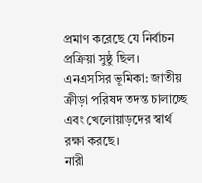প্রমাণ করেছে যে নির্বাচন প্রক্রিয়া সুষ্ঠু ছিল।
এনএসসির ভূমিকা: জাতীয় ক্রীড়া পরিষদ তদন্ত চালাচ্ছে এবং খেলোয়াড়দের স্বার্থ রক্ষা করছে।
নারী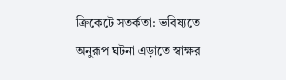ক্রিকেটে সতর্কতা: ভবিষ্যতে অনুরূপ ঘটনা এড়াতে স্বাক্ষর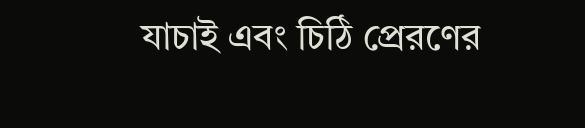যাচাই এবং চিঠি প্রেরণের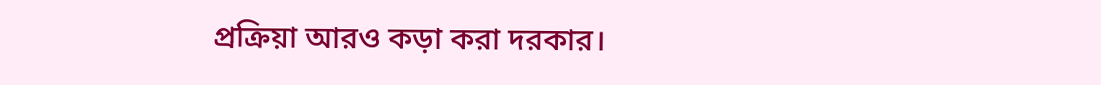প্রক্রিয়া আরও কড়া করা দরকার।